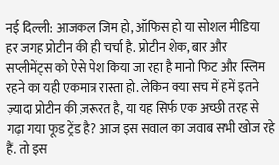नई दिल्ली: आजकल जिम हो, ऑफिस हो या सोशल मीडिया हर जगह प्रोटीन की ही चर्चा है. प्रोटीन शेक, बार और सप्लीमेंट्स को ऐसे पेश किया जा रहा है मानो फिट और स्लिम रहने का यही एकमात्र रास्ता हो. लेकिन क्या सच में हमें इतने ज़्यादा प्रोटीन की ज़रूरत है, या यह सिर्फ एक अच्छी तरह से गढ़ा गया फूड ट्रेंड है? आज इस सवाल का जवाब सभी खोज रहे हैं. तो इस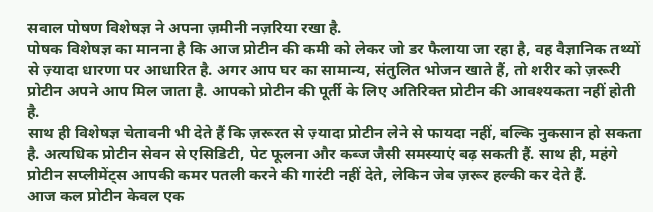सवाल पोषण विशेषज्ञ ने अपना ज़मीनी नज़रिया रखा है.
पोषक विशेषज्ञ का मानना है कि आज प्रोटीन की कमी को लेकर जो डर फैलाया जा रहा है, वह वैज्ञानिक तथ्यों से ज़्यादा धारणा पर आधारित है. अगर आप घर का सामान्य, संतुलित भोजन खाते हैं, तो शरीर को ज़रूरी प्रोटीन अपने आप मिल जाता है. आपको प्रोटीन की पूर्ती के लिए अतिरिक्त प्रोटीन की आवश्यकता नहीं होती है.
साथ ही विशेषज्ञ चेतावनी भी देते हैं कि ज़रूरत से ज़्यादा प्रोटीन लेने से फायदा नहीं, बल्कि नुकसान हो सकता है. अत्यधिक प्रोटीन सेवन से एसिडिटी, पेट फूलना और कब्ज जैसी समस्याएं बढ़ सकती हैं. साथ ही, महंगे प्रोटीन सप्लीमेंट्स आपकी कमर पतली करने की गारंटी नहीं देते, लेकिन जेब ज़रूर हल्की कर देते हैं.
आज कल प्रोटीन केवल एक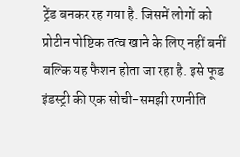ट्रेंड बनकर रह गया है. जिसमें लोगों को प्रोटीन पोष्टिक तत्व खाने के लिए नहीं बनीं बल्कि यह फैशन होता जा रहा है. इसे फूड इंडस्ट्री की एक सोची-समझी रणनीति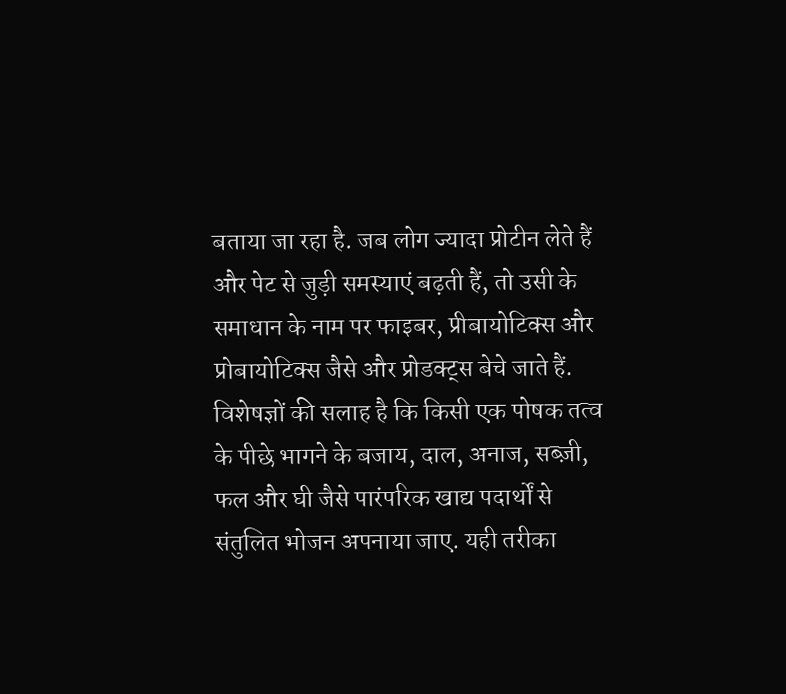बताया जा रहा है. जब लोग ज्यादा प्रोटीन लेते हैं और पेट से जुड़ी समस्याएं बढ़ती हैं, तो उसी के समाधान के नाम पर फाइबर, प्रीबायोटिक्स और प्रोबायोटिक्स जैसे और प्रोडक्ट्स बेचे जाते हैं.
विशेषज्ञों की सलाह है कि किसी एक पोषक तत्व के पीछे भागने के बजाय, दाल, अनाज, सब्ज़ी, फल और घी जैसे पारंपरिक खाद्य पदार्थों से संतुलित भोजन अपनाया जाए. यही तरीका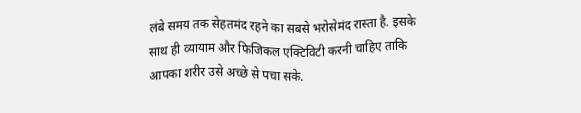लंबे समय तक सेहतमंद रहने का सबसे भरोसेमंद रास्ता है. इसके साथ ही व्यायाम और फिजिकल एक्टिविटी करनी चाहिए ताकि आपका शरीर उसे अच्छे से पचा सके.